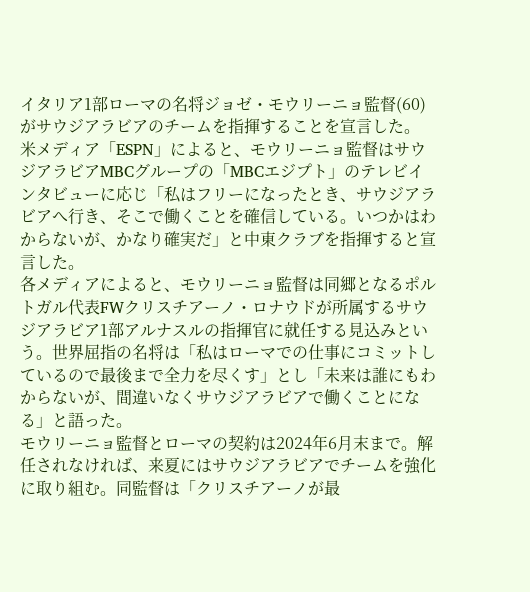イタリア1部ローマの名将ジョゼ・モウリーニョ監督(60)がサウジアラビアのチームを指揮することを宣言した。
米メディア「ESPN」によると、モウリーニョ監督はサウジアラビアMBCグループの「MBCエジプト」のテレビインタビューに応じ「私はフリーになったとき、サウジアラビアへ行き、そこで働くことを確信している。いつかはわからないが、かなり確実だ」と中東クラブを指揮すると宣言した。
各メディアによると、モウリーニョ監督は同郷となるポルトガル代表FWクリスチアーノ・ロナウドが所属するサウジアラビア1部アルナスルの指揮官に就任する見込みという。世界屈指の名将は「私はローマでの仕事にコミットしているので最後まで全力を尽くす」とし「未来は誰にもわからないが、間違いなくサウジアラビアで働くことになる」と語った。
モウリーニョ監督とローマの契約は2024年6月末まで。解任されなければ、来夏にはサウジアラビアでチームを強化に取り組む。同監督は「クリスチアーノが最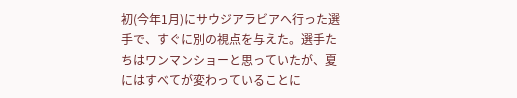初(今年1月)にサウジアラビアへ行った選手で、すぐに別の視点を与えた。選手たちはワンマンショーと思っていたが、夏にはすべてが変わっていることに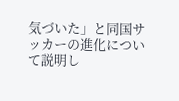気づいた」と同国サッカーの進化について説明し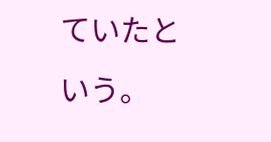ていたという。